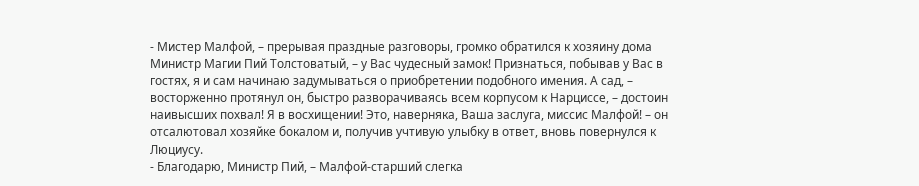- Мистер Малфой, – прерывая праздные разговоры, громко обратился к хозяину дома Министр Магии Пий Толстоватый, – у Вас чудесный замок! Признаться, побывав у Вас в гостях, я и сам начинаю задумываться о приобретении подобного имения. А сад, – восторженно протянул он, быстро разворачиваясь всем корпусом к Нарциссе, – достоин наивысших похвал! Я в восхищении! Это, наверняка, Ваша заслуга, миссис Малфой! – он отсалютовал хозяйке бокалом и, получив учтивую улыбку в ответ, вновь повернулся к Люциусу.
- Благодарю, Министр Пий, – Малфой-старший слегка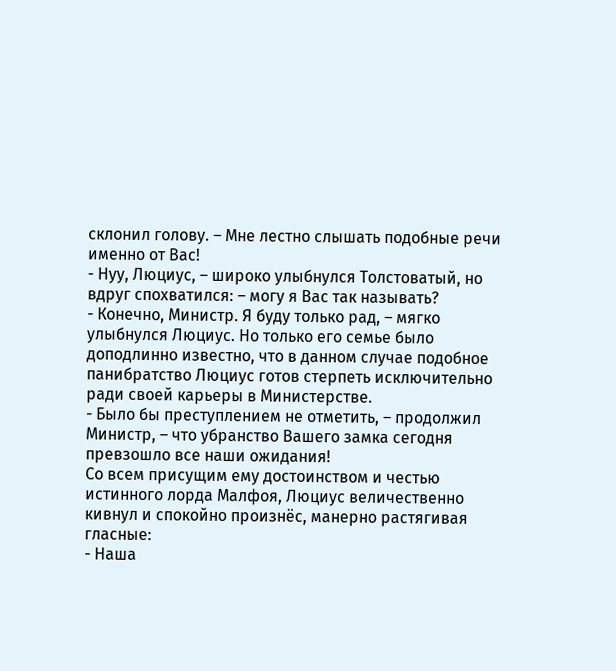склонил голову. – Мне лестно слышать подобные речи именно от Вас!
- Нуу, Люциус, – широко улыбнулся Толстоватый, но вдруг спохватился: – могу я Вас так называть?
- Конечно, Министр. Я буду только рад, – мягко улыбнулся Люциус. Но только его семье было доподлинно известно, что в данном случае подобное панибратство Люциус готов стерпеть исключительно ради своей карьеры в Министерстве.
- Было бы преступлением не отметить, – продолжил Министр, – что убранство Вашего замка сегодня превзошло все наши ожидания!
Со всем присущим ему достоинством и честью истинного лорда Малфоя, Люциус величественно кивнул и спокойно произнёс, манерно растягивая гласные:
- Наша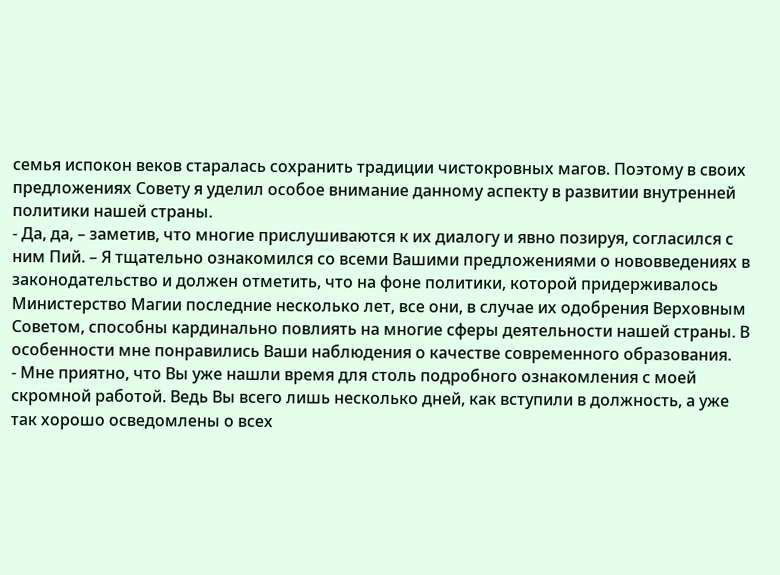семья испокон веков старалась сохранить традиции чистокровных магов. Поэтому в своих предложениях Совету я уделил особое внимание данному аспекту в развитии внутренней политики нашей страны.
- Да, да, – заметив, что многие прислушиваются к их диалогу и явно позируя, согласился с ним Пий. – Я тщательно ознакомился со всеми Вашими предложениями о нововведениях в законодательство и должен отметить, что на фоне политики, которой придерживалось Министерство Магии последние несколько лет, все они, в случае их одобрения Верховным Советом, способны кардинально повлиять на многие сферы деятельности нашей страны. В особенности мне понравились Ваши наблюдения о качестве современного образования.
- Мне приятно, что Вы уже нашли время для столь подробного ознакомления с моей скромной работой. Ведь Вы всего лишь несколько дней, как вступили в должность, а уже так хорошо осведомлены о всех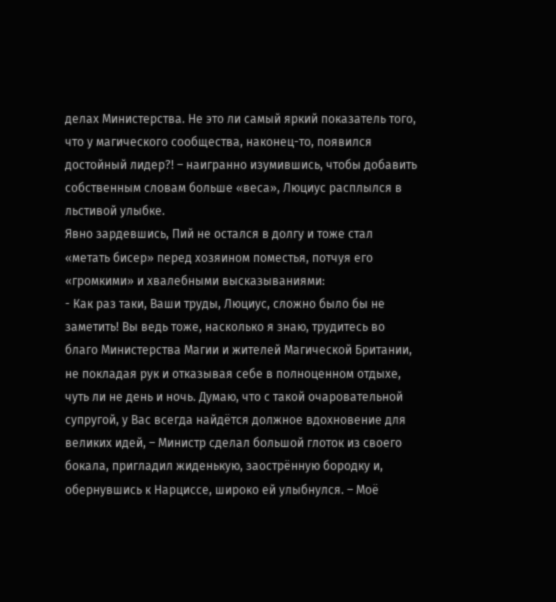делах Министерства. Не это ли самый яркий показатель того, что у магического сообщества, наконец-то, появился достойный лидер?! – наигранно изумившись, чтобы добавить собственным словам больше «веса», Люциус расплылся в льстивой улыбке.
Явно зардевшись, Пий не остался в долгу и тоже стал «метать бисер» перед хозяином поместья, потчуя его «громкими» и хвалебными высказываниями:
- Как раз таки, Ваши труды, Люциус, сложно было бы не заметить! Вы ведь тоже, насколько я знаю, трудитесь во благо Министерства Магии и жителей Магической Британии, не покладая рук и отказывая себе в полноценном отдыхе, чуть ли не день и ночь. Думаю, что с такой очаровательной супругой, у Вас всегда найдётся должное вдохновение для великих идей, – Министр сделал большой глоток из своего бокала, пригладил жиденькую, заострённую бородку и, обернувшись к Нарциссе, широко ей улыбнулся. – Моё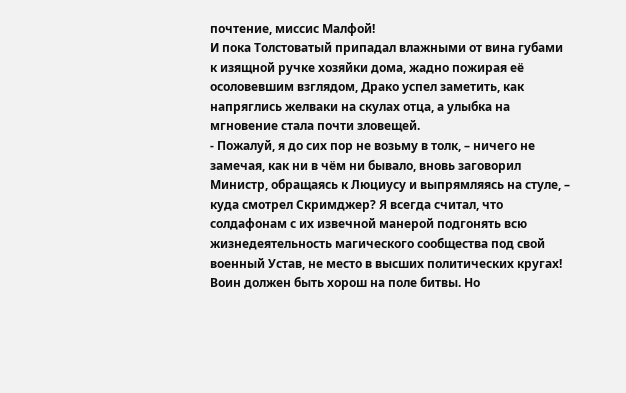почтение, миссис Малфой!
И пока Толстоватый припадал влажными от вина губами к изящной ручке хозяйки дома, жадно пожирая её осоловевшим взглядом, Драко успел заметить, как напряглись желваки на скулах отца, а улыбка на мгновение стала почти зловещей.
- Пожалуй, я до сих пор не возьму в толк, – ничего не замечая, как ни в чём ни бывало, вновь заговорил Министр, обращаясь к Люциусу и выпрямляясь на стуле, – куда смотрел Скримджер? Я всегда считал, что солдафонам с их извечной манерой подгонять всю жизнедеятельность магического сообщества под свой военный Устав, не место в высших политических кругах! Воин должен быть хорош на поле битвы. Но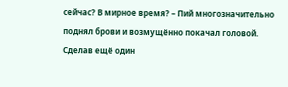сейчас? В мирное время? – Пий многозначительно поднял брови и возмущённо покачал головой. Сделав ещё один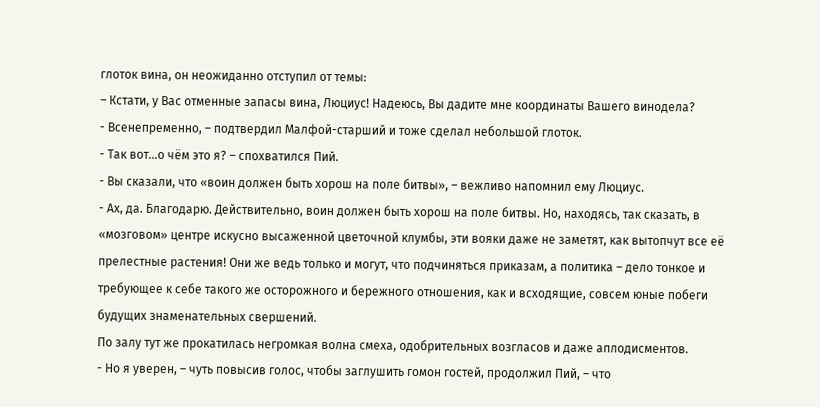глоток вина, он неожиданно отступил от темы:
– Кстати, у Вас отменные запасы вина, Люциус! Надеюсь, Вы дадите мне координаты Вашего винодела?
- Всенепременно, – подтвердил Малфой-старший и тоже сделал небольшой глоток.
- Так вот…о чём это я? – спохватился Пий.
- Вы сказали, что «воин должен быть хорош на поле битвы», – вежливо напомнил ему Люциус.
- Ах, да. Благодарю. Действительно, воин должен быть хорош на поле битвы. Но, находясь, так сказать, в «мозговом» центре искусно высаженной цветочной клумбы, эти вояки даже не заметят, как вытопчут все её прелестные растения! Они же ведь только и могут, что подчиняться приказам, а политика – дело тонкое и требующее к себе такого же осторожного и бережного отношения, как и всходящие, совсем юные побеги будущих знаменательных свершений.
По залу тут же прокатилась негромкая волна смеха, одобрительных возгласов и даже аплодисментов.
- Но я уверен, – чуть повысив голос, чтобы заглушить гомон гостей, продолжил Пий, – что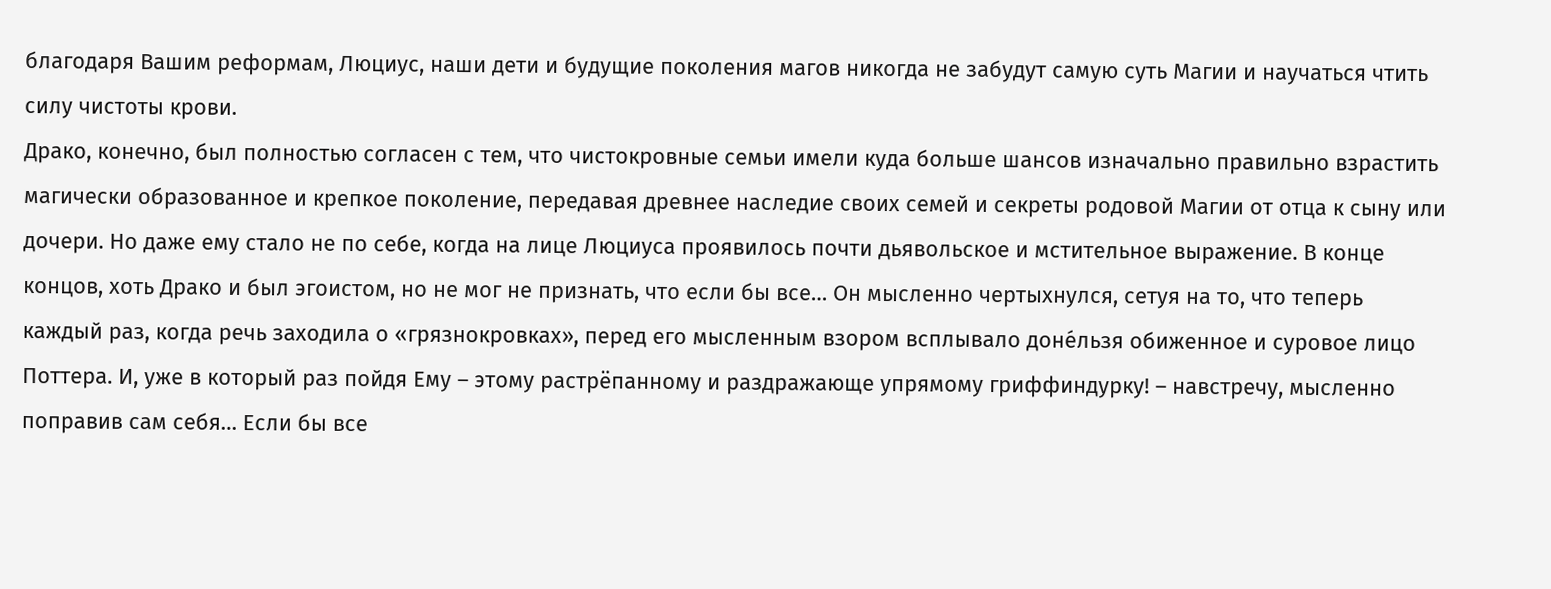благодаря Вашим реформам, Люциус, наши дети и будущие поколения магов никогда не забудут самую суть Магии и научаться чтить силу чистоты крови.
Драко, конечно, был полностью согласен с тем, что чистокровные семьи имели куда больше шансов изначально правильно взрастить магически образованное и крепкое поколение, передавая древнее наследие своих семей и секреты родовой Магии от отца к сыну или дочери. Но даже ему стало не по себе, когда на лице Люциуса проявилось почти дьявольское и мстительное выражение. В конце концов, хоть Драко и был эгоистом, но не мог не признать, что если бы все… Он мысленно чертыхнулся, сетуя на то, что теперь каждый раз, когда речь заходила о «грязнокровках», перед его мысленным взором всплывало доне́льзя обиженное и суровое лицо Поттера. И, уже в который раз пойдя Ему – этому растрёпанному и раздражающе упрямому гриффиндурку! – навстречу, мысленно поправив сам себя… Если бы все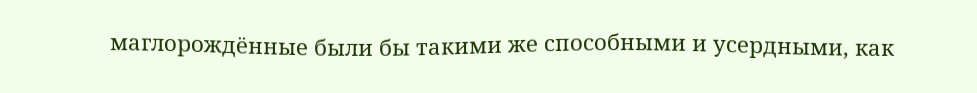маглорождённые были бы такими же способными и усердными, как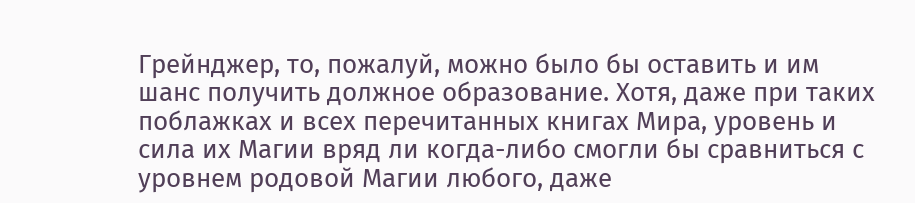Грейнджер, то, пожалуй, можно было бы оставить и им шанс получить должное образование. Хотя, даже при таких поблажках и всех перечитанных книгах Мира, уровень и сила их Магии вряд ли когда-либо смогли бы сравниться с уровнем родовой Магии любого, даже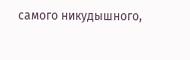самого никудышного,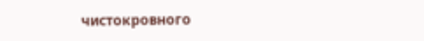чистокровного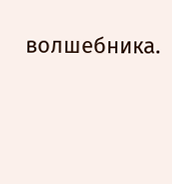волшебника.